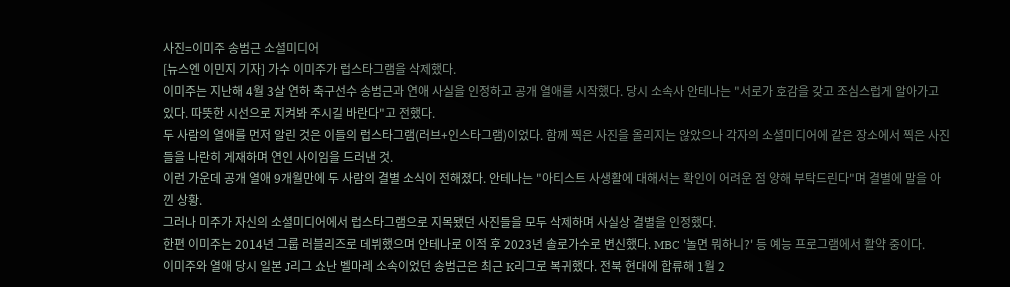사진=이미주 송범근 소셜미디어
[뉴스엔 이민지 기자] 가수 이미주가 럽스타그램을 삭제했다.
이미주는 지난해 4월 3살 연하 축구선수 송범근과 연애 사실을 인정하고 공개 열애를 시작했다. 당시 소속사 안테나는 "서로가 호감을 갖고 조심스럽게 알아가고 있다. 따뜻한 시선으로 지켜봐 주시길 바란다"고 전했다.
두 사람의 열애를 먼저 알린 것은 이들의 럽스타그램(러브+인스타그램)이었다. 함께 찍은 사진을 올리지는 않았으나 각자의 소셜미디어에 같은 장소에서 찍은 사진들을 나란히 게재하며 연인 사이임을 드러낸 것.
이런 가운데 공개 열애 9개월만에 두 사람의 결별 소식이 전해졌다. 안테나는 "아티스트 사생활에 대해서는 확인이 어려운 점 양해 부탁드린다"며 결별에 말을 아낀 상황.
그러나 미주가 자신의 소셜미디어에서 럽스타그램으로 지목됐던 사진들을 모두 삭제하며 사실상 결별을 인정했다.
한편 이미주는 2014년 그룹 러블리즈로 데뷔했으며 안테나로 이적 후 2023년 솔로가수로 변신했다. MBC '놀면 뭐하니?' 등 예능 프로그램에서 활약 중이다.
이미주와 열애 당시 일본 J리그 쇼난 벨마레 소속이었던 송범근은 최근 K리그로 복귀했다. 전북 현대에 합류해 1월 2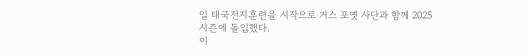일 태국전지훈련을 시작으로 거스 포옛 사단과 함께 2025시즌에 돌입했다.
이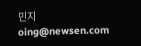민지 oing@newsen.com